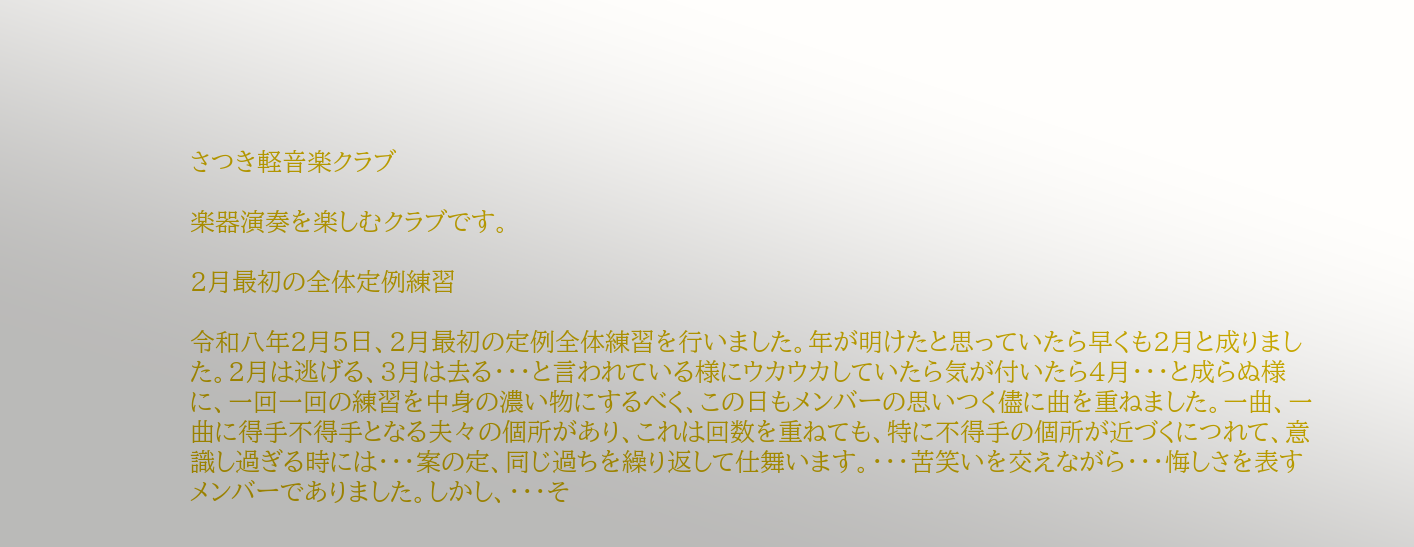さつき軽音楽クラブ

楽器演奏を楽しむクラブです。

2月最初の全体定例練習

令和八年2月5日、2月最初の定例全体練習を行いました。年が明けたと思っていたら早くも2月と成りました。2月は逃げる、3月は去る・・・と言われている様にウカウカしていたら気が付いたら4月・・・と成らぬ様に、一回一回の練習を中身の濃い物にするべく、この日もメンバーの思いつく儘に曲を重ねました。一曲、一曲に得手不得手となる夫々の個所があり、これは回数を重ねても、特に不得手の個所が近づくにつれて、意識し過ぎる時には・・・案の定、同じ過ちを繰り返して仕舞います。・・・苦笑いを交えながら・・・悔しさを表すメンバーでありました。しかし、・・・そ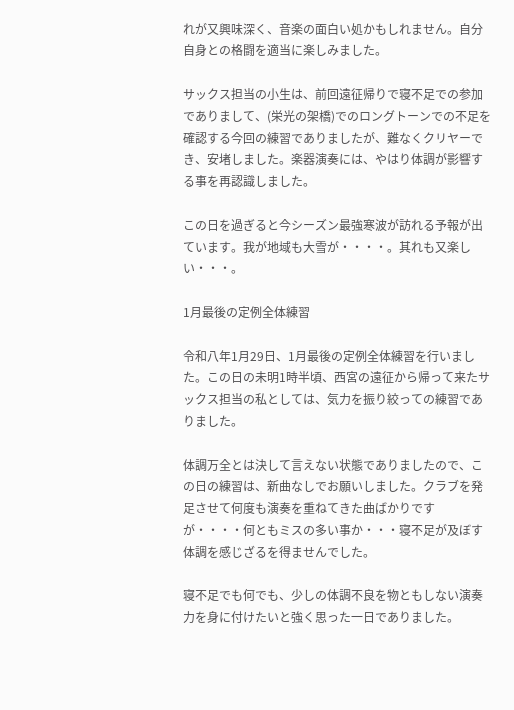れが又興味深く、音楽の面白い処かもしれません。自分自身との格闘を適当に楽しみました。

サックス担当の小生は、前回遠征帰りで寝不足での参加でありまして、(栄光の架橋)でのロングトーンでの不足を確認する今回の練習でありましたが、難なくクリヤーでき、安堵しました。楽器演奏には、やはり体調が影響する事を再認識しました。

この日を過ぎると今シーズン最強寒波が訪れる予報が出ています。我が地域も大雪が・・・・。其れも又楽しい・・・。

1月最後の定例全体練習

令和八年1月29日、1月最後の定例全体練習を行いました。この日の未明1時半頃、西宮の遠征から帰って来たサックス担当の私としては、気力を振り絞っての練習でありました。

体調万全とは決して言えない状態でありましたので、この日の練習は、新曲なしでお願いしました。クラブを発足させて何度も演奏を重ねてきた曲ばかりですが・・・・何ともミスの多い事か・・・寝不足が及ぼす体調を感じざるを得ませんでした。

寝不足でも何でも、少しの体調不良を物ともしない演奏力を身に付けたいと強く思った一日でありました。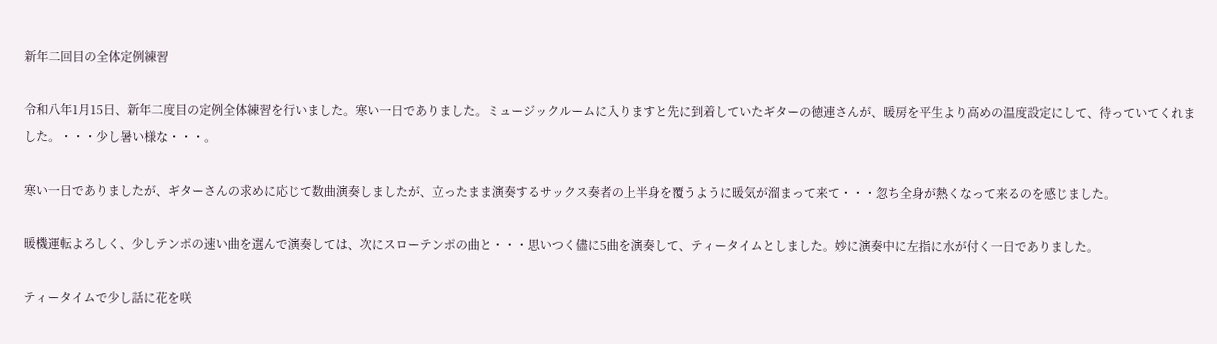新年二回目の全体定例練習

令和八年1月15日、新年二度目の定例全体練習を行いました。寒い一日でありました。ミュージックルームに入りますと先に到着していたギターの徳連さんが、暖房を平生より高めの温度設定にして、待っていてくれました。・・・少し暑い様な・・・。

寒い一日でありましたが、ギターさんの求めに応じて数曲演奏しましたが、立ったまま演奏するサックス奏者の上半身を覆うように暖気が溜まって来て・・・忽ち全身が熱くなって来るのを感じました。

暖機運転よろしく、少しテンポの速い曲を選んで演奏しては、次にスローテンポの曲と・・・思いつく儘に5曲を演奏して、ティータイムとしました。妙に演奏中に左指に水が付く一日でありました。

ティータイムで少し話に花を咲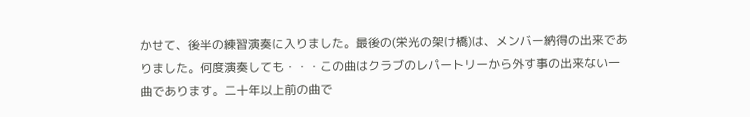かせて、後半の練習演奏に入りました。最後の(栄光の架け橋)は、メンバー納得の出来でありました。何度演奏しても・・・この曲はクラブのレパートリーから外す事の出来ない一曲であります。二十年以上前の曲で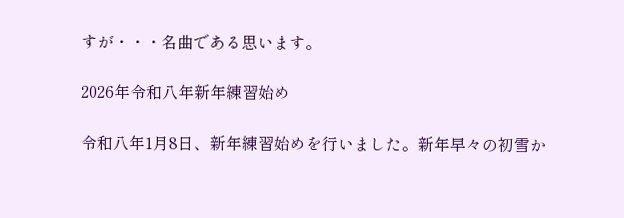すが・・・名曲である思います。

2026年令和八年新年練習始め

令和八年1月8日、新年練習始めを行いました。新年早々の初雪か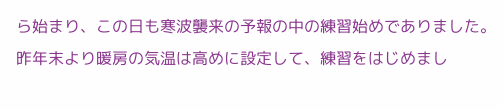ら始まり、この日も寒波襲来の予報の中の練習始めでありました。昨年末より暖房の気温は高めに設定して、練習をはじめまし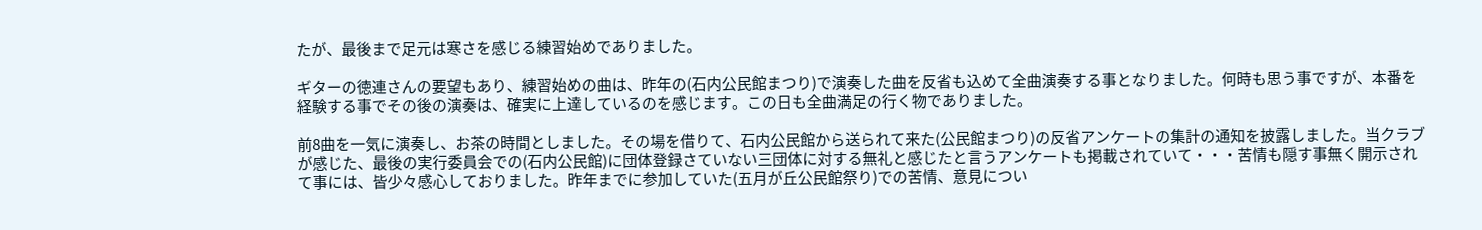たが、最後まで足元は寒さを感じる練習始めでありました。

ギターの徳連さんの要望もあり、練習始めの曲は、昨年の(石内公民館まつり)で演奏した曲を反省も込めて全曲演奏する事となりました。何時も思う事ですが、本番を経験する事でその後の演奏は、確実に上達しているのを感じます。この日も全曲満足の行く物でありました。

前8曲を一気に演奏し、お茶の時間としました。その場を借りて、石内公民館から送られて来た(公民館まつり)の反省アンケートの集計の通知を披露しました。当クラブが感じた、最後の実行委員会での(石内公民館)に団体登録さていない三団体に対する無礼と感じたと言うアンケートも掲載されていて・・・苦情も隠す事無く開示されて事には、皆少々感心しておりました。昨年までに参加していた(五月が丘公民館祭り)での苦情、意見につい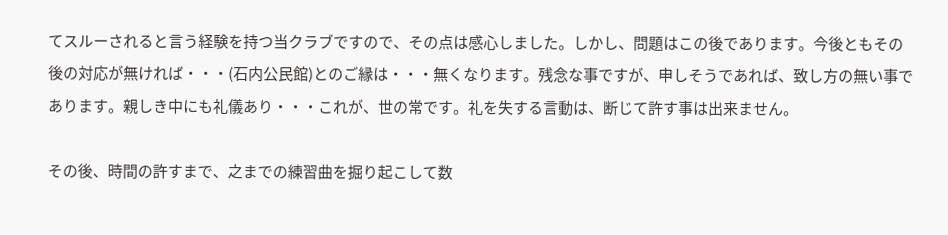てスルーされると言う経験を持つ当クラブですので、その点は感心しました。しかし、問題はこの後であります。今後ともその後の対応が無ければ・・・(石内公民館)とのご縁は・・・無くなります。残念な事ですが、申しそうであれば、致し方の無い事であります。親しき中にも礼儀あり・・・これが、世の常です。礼を失する言動は、断じて許す事は出来ません。

その後、時間の許すまで、之までの練習曲を掘り起こして数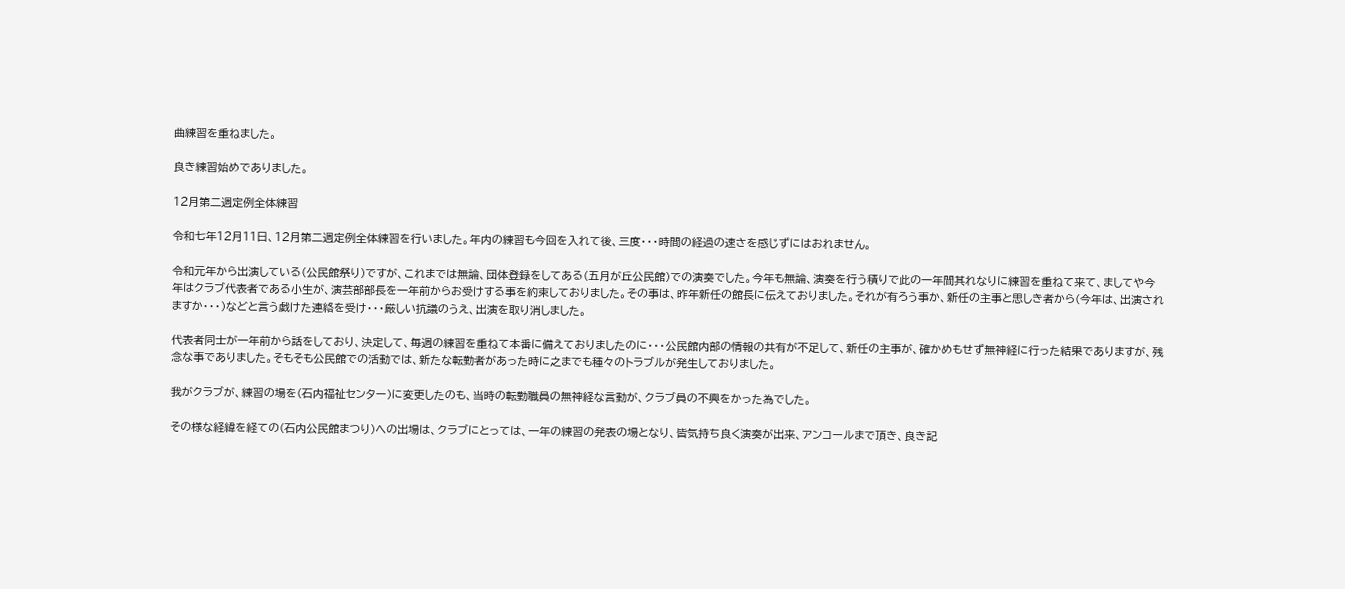曲練習を重ねました。

良き練習始めでありました。

12月第二週定例全体練習

令和七年12月11日、12月第二週定例全体練習を行いました。年内の練習も今回を入れて後、三度・・・時間の経過の速さを感じずにはおれません。

令和元年から出演している(公民館祭り)ですが、これまでは無論、団体登録をしてある(五月が丘公民館)での演奏でした。今年も無論、演奏を行う積りで此の一年間其れなりに練習を重ねて来て、ましてや今年はクラブ代表者である小生が、演芸部部長を一年前からお受けする事を約束しておりました。その事は、昨年新任の館長に伝えておりました。それが有ろう事か、新任の主事と思しき者から(今年は、出演されますか・・・)などと言う戯けた連絡を受け・・・厳しい抗議のうえ、出演を取り消しました。

代表者同士が一年前から話をしており、決定して、毎週の練習を重ねて本番に備えておりましたのに・・・公民館内部の情報の共有が不足して、新任の主事が、確かめもせず無神経に行った結果でありますが、残念な事でありました。そもそも公民館での活動では、新たな転勤者があった時に之までも種々のトラブルが発生しておりました。

我がクラブが、練習の場を(石内福祉センター)に変更したのも、当時の転勤職員の無神経な言動が、クラブ員の不興をかった為でした。

その様な経緯を経ての(石内公民館まつり)への出場は、クラブにとっては、一年の練習の発表の場となり、皆気持ち良く演奏が出来、アンコールまで頂き、良き記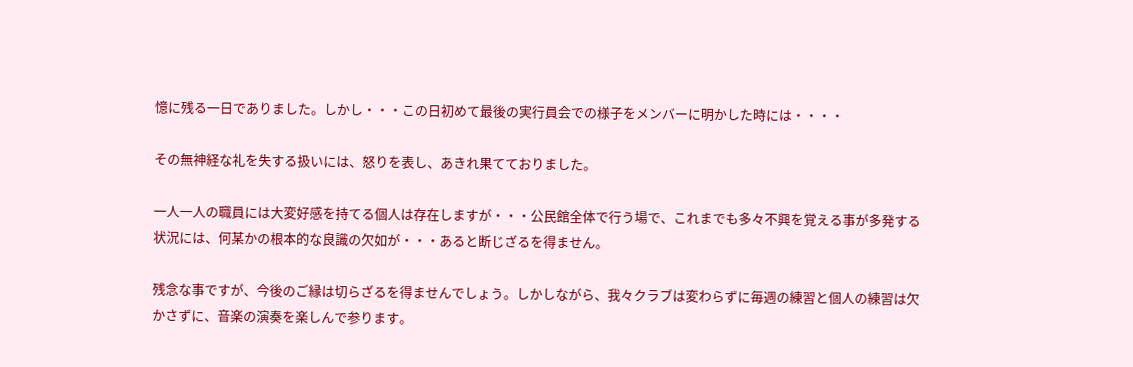憶に残る一日でありました。しかし・・・この日初めて最後の実行員会での様子をメンバーに明かした時には・・・・

その無神経な礼を失する扱いには、怒りを表し、あきれ果てておりました。

一人一人の職員には大変好感を持てる個人は存在しますが・・・公民館全体で行う場で、これまでも多々不興を覚える事が多発する状況には、何某かの根本的な良識の欠如が・・・あると断じざるを得ません。

残念な事ですが、今後のご縁は切らざるを得ませんでしょう。しかしながら、我々クラブは変わらずに毎週の練習と個人の練習は欠かさずに、音楽の演奏を楽しんで参ります。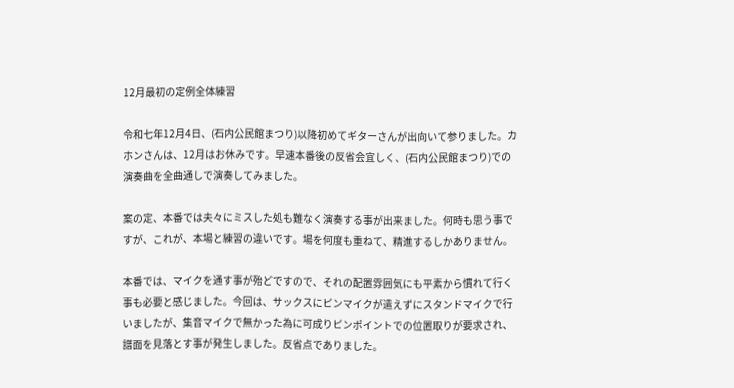12月最初の定例全体練習

令和七年12月4日、(石内公民館まつり)以降初めてギターさんが出向いて参りました。カホンさんは、12月はお休みです。早速本番後の反省会宜しく、(石内公民館まつり)での演奏曲を全曲通しで演奏してみました。

案の定、本番では夫々にミスした処も難なく演奏する事が出来ました。何時も思う事ですが、これが、本場と練習の違いです。場を何度も重ねて、精進するしかありません。

本番では、マイクを通す事が殆どですので、それの配置雰囲気にも平素から慣れて行く事も必要と感じました。今回は、サックスにピンマイクが遣えずにスタンドマイクで行いましたが、集音マイクで無かった為に可成りピンポイントでの位置取りが要求され、譜面を見落とす事が発生しました。反省点でありました。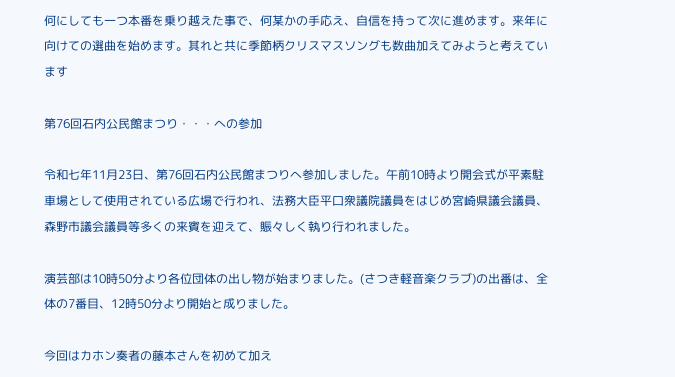何にしても一つ本番を乗り越えた事で、何某かの手応え、自信を持って次に進めます。来年に向けての選曲を始めます。其れと共に季節柄クリスマスソングも数曲加えてみようと考えています

第76回石内公民館まつり・・・への参加

令和七年11月23日、第76回石内公民館まつりへ参加しました。午前10時より開会式が平素駐車場として使用されている広場で行われ、法務大臣平口衆議院議員をはじめ宮崎県議会議員、森野市議会議員等多くの来賓を迎えて、賑々しく執り行われました。

演芸部は10時50分より各位団体の出し物が始まりました。(さつき軽音楽クラブ)の出番は、全体の7番目、12時50分より開始と成りました。

今回はカホン奏者の藤本さんを初めて加え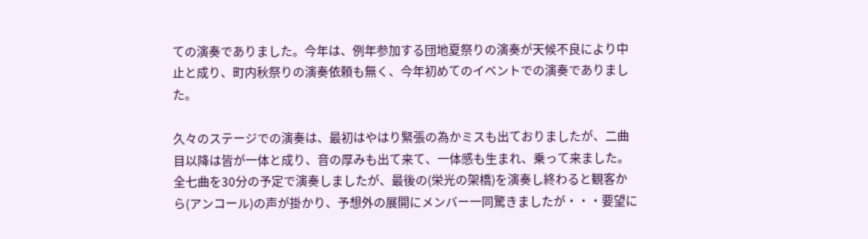ての演奏でありました。今年は、例年参加する団地夏祭りの演奏が天候不良により中止と成り、町内秋祭りの演奏依頼も無く、今年初めてのイベントでの演奏でありました。

久々のステージでの演奏は、最初はやはり緊張の為かミスも出ておりましたが、二曲目以降は皆が一体と成り、音の厚みも出て来て、一体感も生まれ、乗って来ました。全七曲を30分の予定で演奏しましたが、最後の(栄光の架橋)を演奏し終わると観客から(アンコール)の声が掛かり、予想外の展開にメンバー一同驚きましたが・・・要望に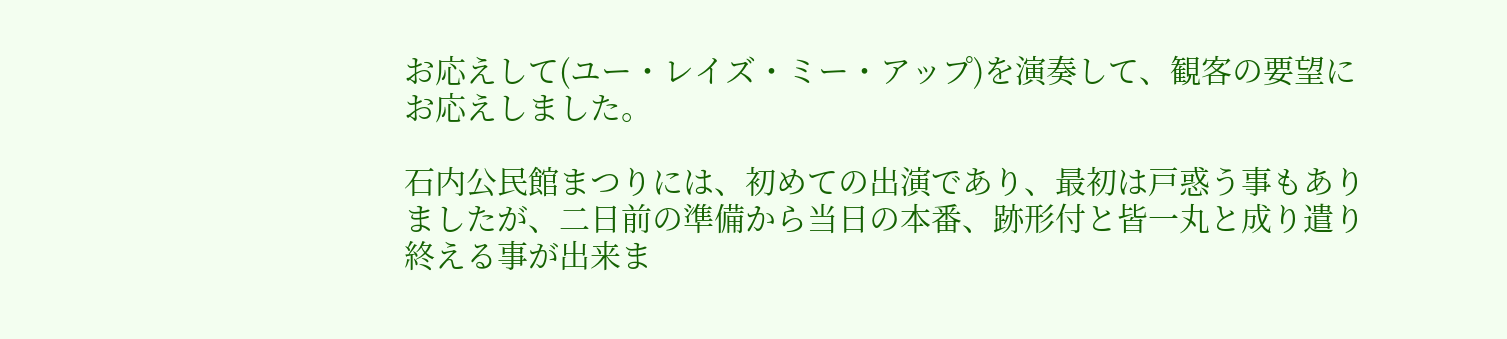お応えして(ユー・レイズ・ミー・アップ)を演奏して、観客の要望にお応えしました。

石内公民館まつりには、初めての出演であり、最初は戸惑う事もありましたが、二日前の準備から当日の本番、跡形付と皆一丸と成り遣り終える事が出来ま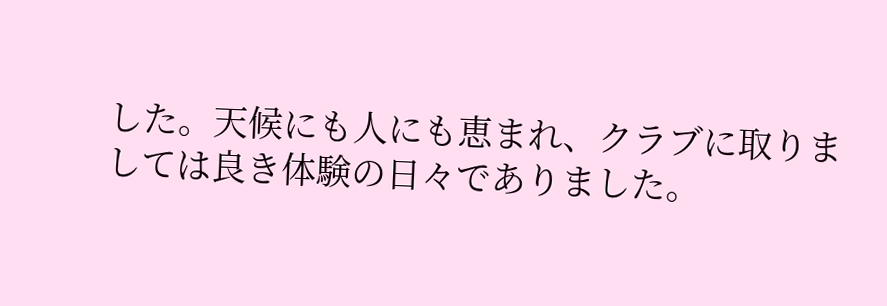した。天候にも人にも恵まれ、クラブに取りましては良き体験の日々でありました。